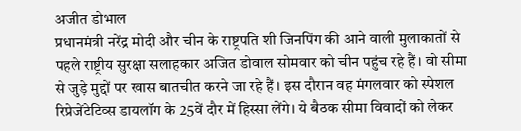अजीत डोभाल
प्रधानमंत्री नरेंद्र मोदी और चीन के राष्ट्रपति शी जिनपिंग की आने वाली मुलाकातों से पहले राष्ट्रीय सुरक्षा सलाहकार अजित डोवाल सोमवार को चीन पहुंच रहे हैं। वो सीमा से जुड़े मुद्दों पर खास बातचीत करने जा रहे हैं। इस दौरान वह मंगलवार को स्पेशल रिप्रेजेंटेटिव्स डायलॉग के 25वें दौर में हिस्सा लेंगे। ये बैठक सीमा विवादों को लेकर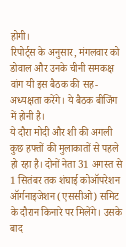होगी।
रिपोर्ट्स के अनुसार, मंगलवार को डोवाल और उनके चीनी समकक्ष वांग यी इस बैठक की सह-अध्यक्षता करेंगे। ये बैठक बीजिंग में होनी है।
ये दौरा मोदी और शी की अगली कुछ हफ्तों की मुलाकातों से पहले हो रहा है। दोनों नेता 31 अगस्त से 1 सितंबर तक शंघाई कोऑपरेशन ऑर्गनाइजेशन (एससीओ) समिट के दौरान किनारे पर मिलेंगे। उसके बाद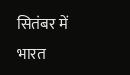सितंबर में भारत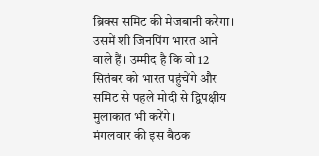ब्रिक्स समिट की मेजबानी करेगा। उसमें शी जिनपिंग भारत आने वाले हैं। उम्मीद है कि वो 12 सितंबर को भारत पहुंचेंगे और समिट से पहले मोदी से द्विपक्षीय मुलाकात भी करेंगे।
मंगलवार की इस बैठक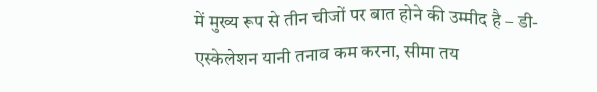में मुख्य रूप से तीन चीजों पर बात होने की उम्मीद है – डी-एस्केलेशन यानी तनाव कम करना, सीमा तय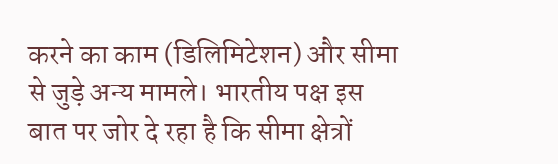करने का काम (डिलिमिटेशन) और सीमा से जुड़े अन्य मामले। भारतीय पक्ष इस बात पर जोर दे रहा है कि सीमा क्षेत्रों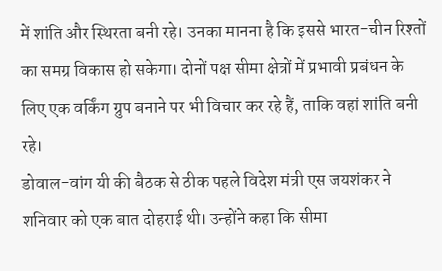में शांति और स्थिरता बनी रहे। उनका मानना है कि इससे भारत-चीन रिश्तों का समग्र विकास हो सकेगा। दोनों पक्ष सीमा क्षेत्रों में प्रभावी प्रबंधन के लिए एक वर्किंग ग्रुप बनाने पर भी विचार कर रहे हैं, ताकि वहां शांति बनी रहे।
डोवाल-वांग यी की बैठक से ठीक पहले विदेश मंत्री एस जयशंकर ने शनिवार को एक बात दोहराई थी। उन्होंने कहा कि सीमा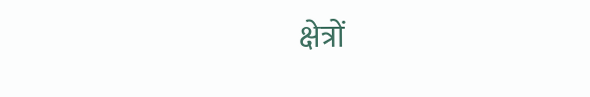क्षेत्रों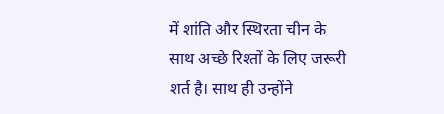में शांति और स्थिरता चीन के साथ अच्छे रिश्तों के लिए जरूरी शर्त है। साथ ही उन्होंने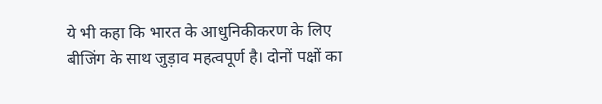ये भी कहा कि भारत के आधुनिकीकरण के लिए बीजिंग के साथ जुड़ाव महत्वपूर्ण है। दोनों पक्षों का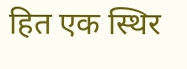हित एक स्थिर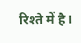रिश्ते में है।